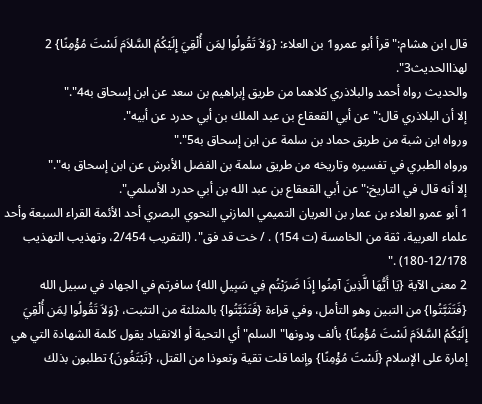قال ابن هشام:"قرأ أبو عمرو1 بن العلاء: {وَلاَ تَقُولُوا لِمَن أُلْقِيَ إِلَيْكُمُ السَّلاَمَ لَسْتَ مُؤْمِنًا} 2 لهذاالحديث3".
والحديث رواه أحمد والبلاذري كلاهما من طريق إبراهيم بن سعد عن ابن إسحاق به4"."
إلا أن البلاذري قال:"عن أبي القعقاع بن عبد الملك بن أبي حدرد عن أبيه".
ورواه ابن شبة من طريق حماد بن سلمة عن ابن إسحاق به5"."
ورواه الطبري في تفسيره وتاريخه من طريق سلمة بن الفضل الأبرش عن ابن إسحاق به"."
إلا أنه قال في التاريخ:"عن أبي القعقاع بن عبد الله بن أبي حدرد الأسلمي".
1 أبو عمرو العلاء بن عمار بن العريان التميمي المازني النحوي البصري أحد الأئمة القراء السبعة وأحد علماء العربية، ثقة من الخامسة (ت 154) . / خت قد فق". (التقريب 2/454، وتهذيب التهذيب 12/178-180) ."
2 معنى الآية {يَا أَيُّهَا الَّذِينَ آمِنُوا إِذَا ضَرَبْتُم فِي سَبِيلِ الله} سافرتم في الجهاد في سبيل الله {فَتَثَبَّتُوا} من التبين وهو التأمل، وفي قراءة {فَتَثَبَّتُوا} بالمثلثة من التثبت، {وَلاَ تَقُولُوا لِمَن أُلْقِيَ إِلَيْكُمُ السَّلاَمَ لَسْتَ مُؤْمِنًا} بألف ودونها"السلم"أي التحية أو الانقياد يقول كلمة الشهادة التي هي إمارة على الإسلام {لَسْتَ مُؤْمِنًا} وإنما قلت تقية وتعوذا من القتل، {تَبْتَغُونَ} تطلبون بذلك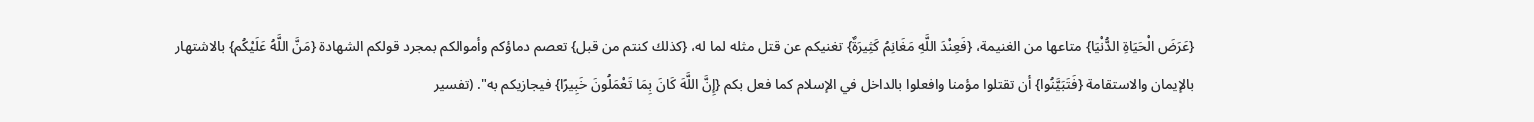{عَرَضَ الْحَيَاةِ الدُّنْيَا} متاعها من الغنيمة، {فَعِنْدَ اللَّهِ مَغَانِمُ كَثِيرَةٌ} تغنيكم عن قتل مثله لما له، {كذلك كنتم من قبل} تعصم دماؤكم وأموالكم بمجرد قولكم الشهادة {مَنَّ اللَّهُ عَلَيْكُم} بالاشتهار بالإيمان والاستقامة {فَتَبَيَّنُوا} أن تقتلوا مؤمنا وافعلوا بالداخل في الإسلام كما فعل بكم {إِنَّ اللَّهَ كَانَ بِمَا تَعْمَلُونَ خَبِيرًا} فيجازيكم به". (تفسير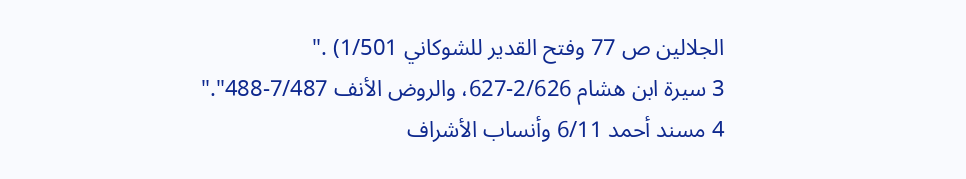الجلالين ص 77 وفتح القدير للشوكاني 1/501) ."
3 سيرة ابن هشام 2/626-627، والروض الأنف 7/487-488"."
4 مسند أحمد 6/11 وأنساب الأشراف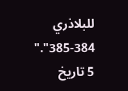للبلاذري 384-385"."
5 تاريخ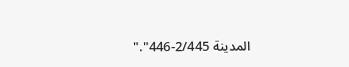المدينة 2/445-446"."